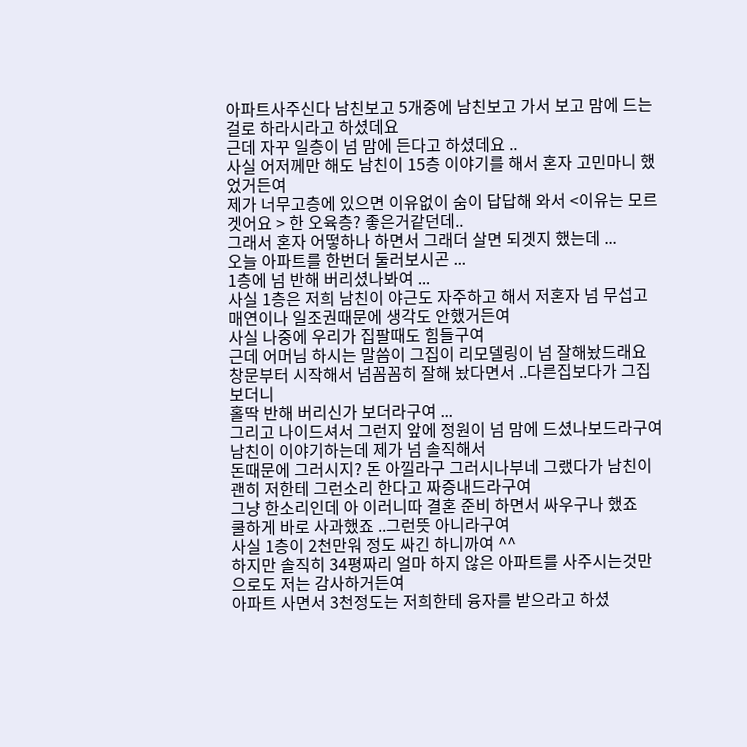아파트사주신다 남친보고 5개중에 남친보고 가서 보고 맘에 드는걸로 하라시라고 하셨데요
근데 자꾸 일층이 넘 맘에 든다고 하셨데요 ..
사실 어저께만 해도 남친이 15층 이야기를 해서 혼자 고민마니 했었거든여
제가 너무고층에 있으면 이유없이 숨이 답답해 와서 <이유는 모르겟어요 > 한 오육층? 좋은거같던데..
그래서 혼자 어떻하나 하면서 그래더 살면 되겟지 했는데 ...
오늘 아파트를 한번더 둘러보시곤 ...
1층에 넘 반해 버리셨나봐여 ...
사실 1층은 저희 남친이 야근도 자주하고 해서 저혼자 넘 무섭고
매연이나 일조권때문에 생각도 안했거든여
사실 나중에 우리가 집팔때도 힘들구여
근데 어머님 하시는 말씀이 그집이 리모델링이 넘 잘해놨드래요
창문부터 시작해서 넘꼼꼼히 잘해 놨다면서 ..다른집보다가 그집보더니
홀딱 반해 버리신가 보더라구여 ...
그리고 나이드셔서 그런지 앞에 정원이 넘 맘에 드셨나보드라구여
남친이 이야기하는데 제가 넘 솔직해서
돈때문에 그러시지? 돈 아낄라구 그러시나부네 그랬다가 남친이 괜히 저한테 그런소리 한다고 짜증내드라구여
그냥 한소리인데 아 이러니따 결혼 준비 하면서 싸우구나 했죠
쿨하게 바로 사과했죠 ..그런뜻 아니라구여
사실 1층이 2천만워 정도 싸긴 하니까여 ^^
하지만 솔직히 34평짜리 얼마 하지 않은 아파트를 사주시는것만으로도 저는 감사하거든여
아파트 사면서 3천정도는 저희한테 융자를 받으라고 하셨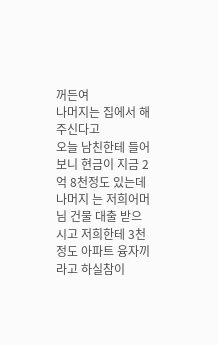꺼든여
나머지는 집에서 해주신다고
오늘 남친한테 들어보니 현금이 지금 2억 8천정도 있는데 나머지 는 저희어머님 건물 대출 받으시고 저희한테 3천정도 아파트 융자끼라고 하실참이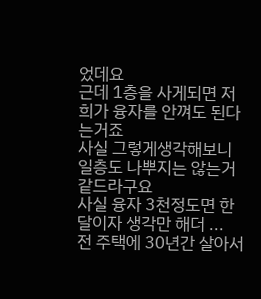었데요
근데 1층을 사게되면 저희가 융자를 안껴도 된다는거죠
사실 그렇게생각해보니 일층도 나뿌지는 않는거 같드라구요
사실 융자 3천정도면 한달이자 생각만 해더 ...
전 주택에 30년간 살아서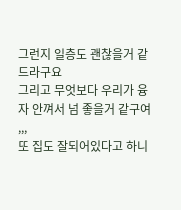그런지 일층도 괜찮을거 같드라구요
그리고 무엇보다 우리가 융자 안껴서 넘 좋을거 같구여 ,,,
또 집도 잘되어있다고 하니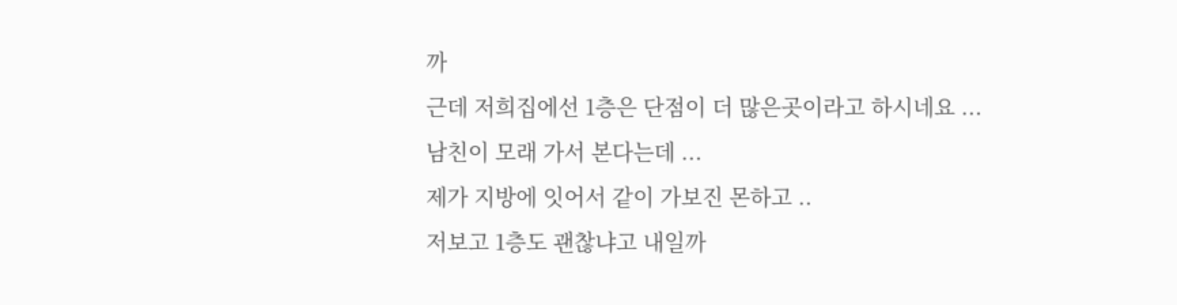까
근데 저희집에선 1층은 단점이 더 많은곳이라고 하시네요 ...
남친이 모래 가서 본다는데 ...
제가 지방에 잇어서 같이 가보진 몬하고 ..
저보고 1층도 괜찮냐고 내일까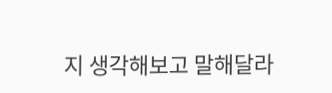지 생각해보고 말해달라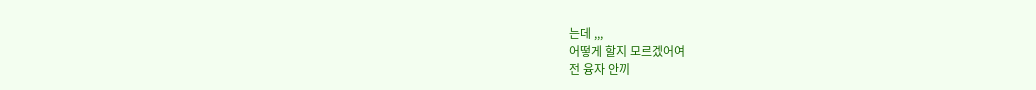는데 ,,,
어떻게 할지 모르겠어여
전 융자 안끼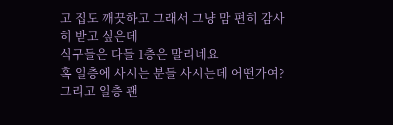고 집도 깨끗하고 그래서 그냥 맘 편히 감사히 받고 싶은데
식구들은 다들 1층은 말리네요
혹 일층에 사시는 분들 사시는데 어떤가여?
그리고 일층 괜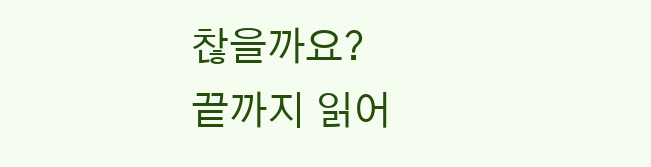찮을까요?
끝까지 읽어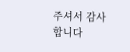주셔서 감사합니다